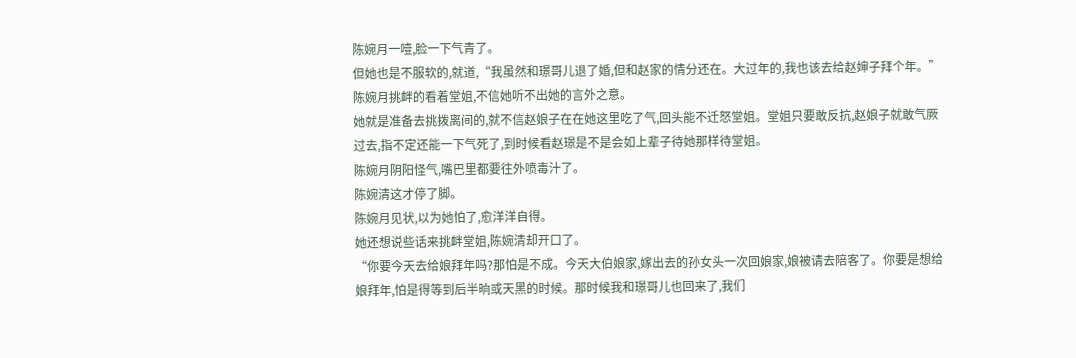陈婉月一噎,脸一下气青了。
但她也是不服软的,就道,“我虽然和璟哥儿退了婚,但和赵家的情分还在。大过年的,我也该去给赵婶子拜个年。”
陈婉月挑衅的看着堂姐,不信她听不出她的言外之意。
她就是准备去挑拨离间的,就不信赵娘子在在她这里吃了气,回头能不迁怒堂姐。堂姐只要敢反抗,赵娘子就敢气厥过去,指不定还能一下气死了,到时候看赵璟是不是会如上辈子待她那样待堂姐。
陈婉月阴阳怪气,嘴巴里都要往外喷毒汁了。
陈婉清这才停了脚。
陈婉月见状,以为她怕了,愈洋洋自得。
她还想说些话来挑衅堂姐,陈婉清却开口了。
“你要今天去给娘拜年吗?那怕是不成。今天大伯娘家,嫁出去的孙女头一次回娘家,娘被请去陪客了。你要是想给娘拜年,怕是得等到后半晌或天黑的时候。那时候我和璟哥儿也回来了,我们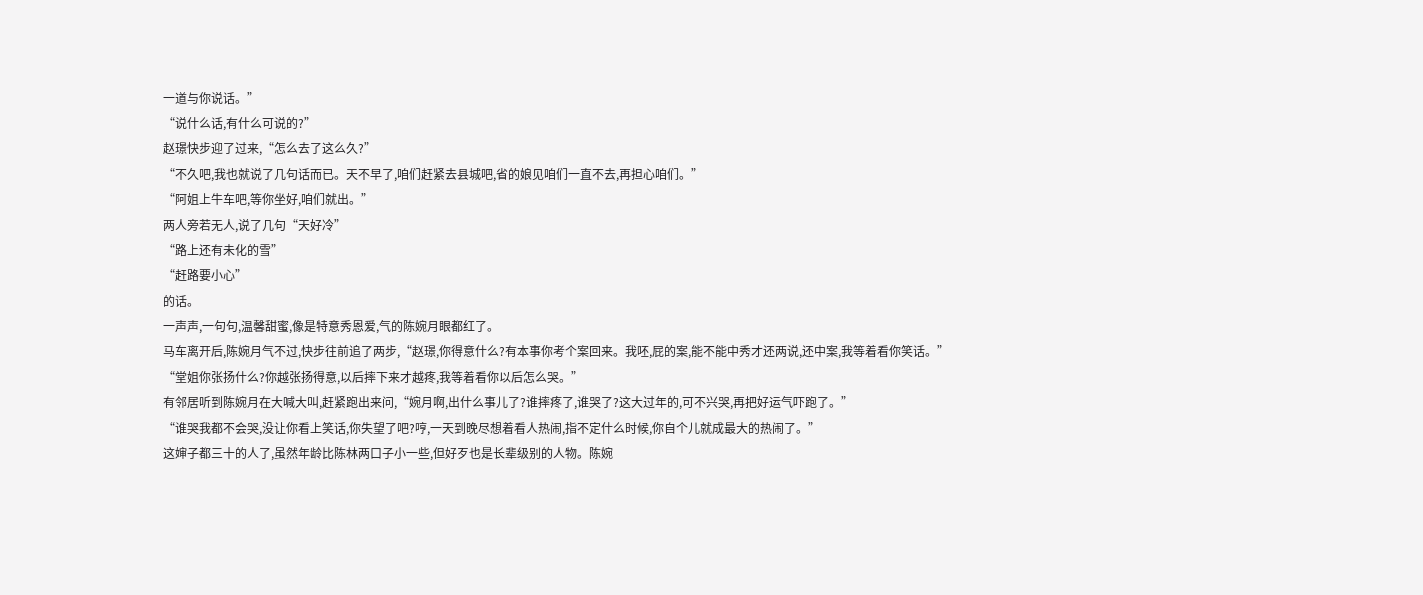一道与你说话。”
“说什么话,有什么可说的?”
赵璟快步迎了过来,“怎么去了这么久?”
“不久吧,我也就说了几句话而已。天不早了,咱们赶紧去县城吧,省的娘见咱们一直不去,再担心咱们。”
“阿姐上牛车吧,等你坐好,咱们就出。”
两人旁若无人,说了几句“天好冷”
“路上还有未化的雪”
“赶路要小心”
的话。
一声声,一句句,温馨甜蜜,像是特意秀恩爱,气的陈婉月眼都红了。
马车离开后,陈婉月气不过,快步往前追了两步,“赵璟,你得意什么?有本事你考个案回来。我呸,屁的案,能不能中秀才还两说,还中案,我等着看你笑话。”
“堂姐你张扬什么?你越张扬得意,以后摔下来才越疼,我等着看你以后怎么哭。”
有邻居听到陈婉月在大喊大叫,赶紧跑出来问,“婉月啊,出什么事儿了?谁摔疼了,谁哭了?这大过年的,可不兴哭,再把好运气吓跑了。”
“谁哭我都不会哭,没让你看上笑话,你失望了吧?哼,一天到晚尽想着看人热闹,指不定什么时候,你自个儿就成最大的热闹了。”
这婶子都三十的人了,虽然年龄比陈林两口子小一些,但好歹也是长辈级别的人物。陈婉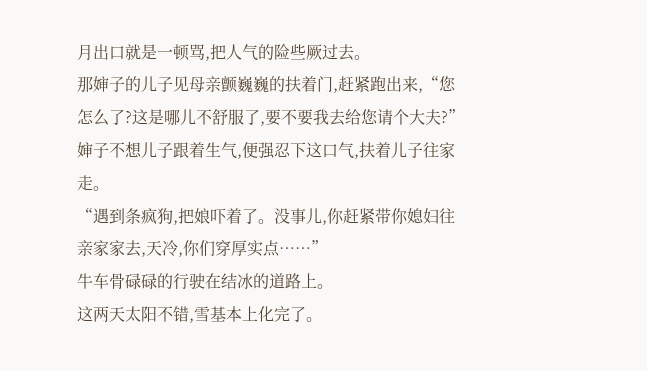月出口就是一顿骂,把人气的险些厥过去。
那婶子的儿子见母亲颤巍巍的扶着门,赶紧跑出来,“您怎么了?这是哪儿不舒服了,要不要我去给您请个大夫?”
婶子不想儿子跟着生气,便强忍下这口气,扶着儿子往家走。
“遇到条疯狗,把娘吓着了。没事儿,你赶紧带你媳妇往亲家家去,天冷,你们穿厚实点……”
牛车骨碌碌的行驶在结冰的道路上。
这两天太阳不错,雪基本上化完了。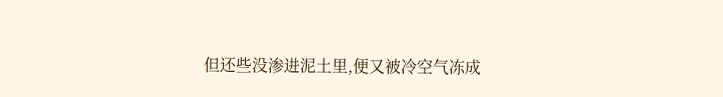但还些没渗进泥土里,便又被冷空气冻成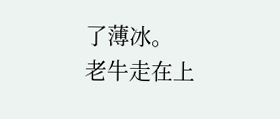了薄冰。
老牛走在上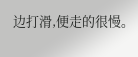边打滑,便走的很慢。